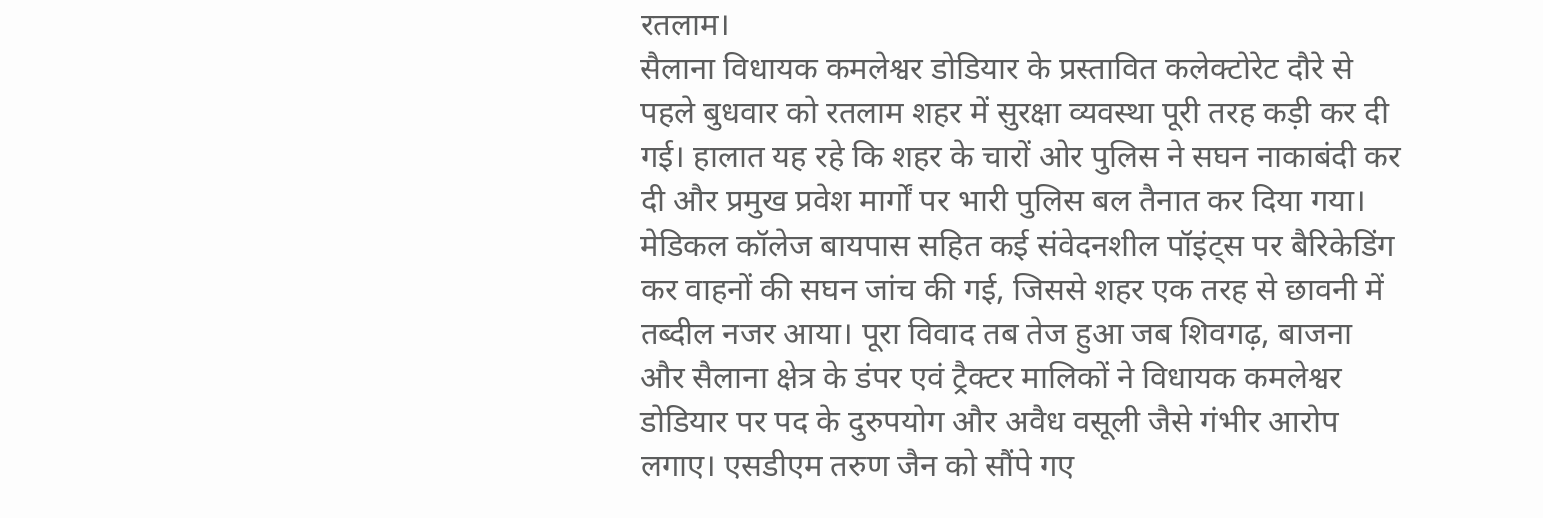रतलाम।
सैलाना विधायक कमलेश्वर डोडियार के प्रस्तावित कलेक्टोरेट दौरे से पहले बुधवार को रतलाम शहर में सुरक्षा व्यवस्था पूरी तरह कड़ी कर दी गई। हालात यह रहे कि शहर के चारों ओर पुलिस ने सघन नाकाबंदी कर दी और प्रमुख प्रवेश मार्गों पर भारी पुलिस बल तैनात कर दिया गया। मेडिकल कॉलेज बायपास सहित कई संवेदनशील पॉइंट्स पर बैरिकेडिंग कर वाहनों की सघन जांच की गई, जिससे शहर एक तरह से छावनी में तब्दील नजर आया। पूरा विवाद तब तेज हुआ जब शिवगढ़, बाजना और सैलाना क्षेत्र के डंपर एवं ट्रैक्टर मालिकों ने विधायक कमलेश्वर डोडियार पर पद के दुरुपयोग और अवैध वसूली जैसे गंभीर आरोप लगाए। एसडीएम तरुण जैन को सौंपे गए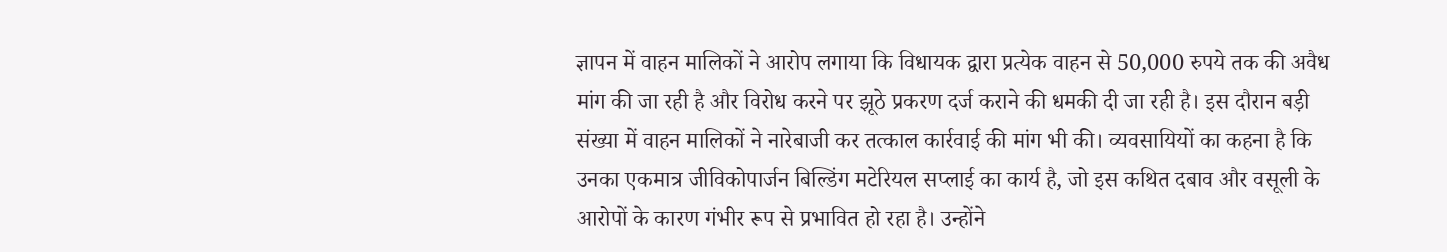ज्ञापन में वाहन मालिकों ने आरोप लगाया कि विधायक द्वारा प्रत्येक वाहन से 50,000 रुपये तक की अवैध मांग की जा रही है और विरोध करने पर झूठे प्रकरण दर्ज कराने की धमकी दी जा रही है। इस दौरान बड़ी संख्या में वाहन मालिकों ने नारेबाजी कर तत्काल कार्रवाई की मांग भी की। व्यवसायियों का कहना है कि उनका एकमात्र जीविकोपार्जन बिल्डिंग मटेरियल सप्लाई का कार्य है, जो इस कथित दबाव और वसूली के आरोपों के कारण गंभीर रूप से प्रभावित हो रहा है। उन्होंने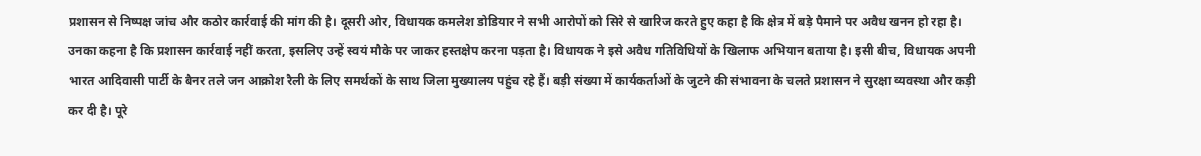प्रशासन से निष्पक्ष जांच और कठोर कार्रवाई की मांग की है। दूसरी ओर, विधायक कमलेश डोडियार ने सभी आरोपों को सिरे से खारिज करते हुए कहा है कि क्षेत्र में बड़े पैमाने पर अवैध खनन हो रहा है। उनका कहना है कि प्रशासन कार्रवाई नहीं करता, इसलिए उन्हें स्वयं मौके पर जाकर हस्तक्षेप करना पड़ता है। विधायक ने इसे अवैध गतिविधियों के खिलाफ अभियान बताया है। इसी बीच, विधायक अपनी भारत आदिवासी पार्टी के बैनर तले जन आक्रोश रैली के लिए समर्थकों के साथ जिला मुख्यालय पहुंच रहे हैं। बड़ी संख्या में कार्यकर्ताओं के जुटने की संभावना के चलते प्रशासन ने सुरक्षा व्यवस्था और कड़ी कर दी है। पूरे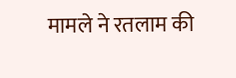मामले ने रतलाम की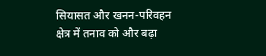सियासत और खनन-परिवहन क्षेत्र में तनाव को और बढ़ा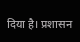दिया है। प्रशासन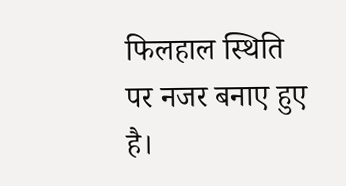फिलहाल स्थिति पर नजर बनाए हुए है।